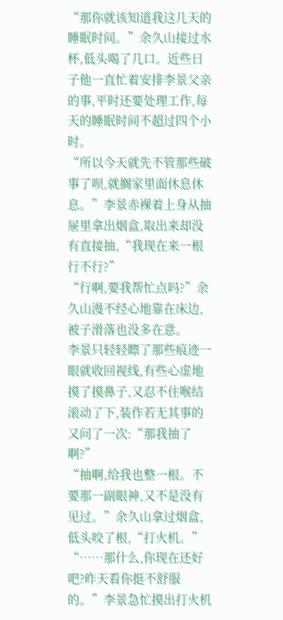“那你就该知道我这几天的睡眠时间。”余久山接过水杯,低头喝了几口。近些日子他一直忙着安排李景父亲的事,平时还要处理工作,每天的睡眠时间不超过四个小时。
“所以今天就先不管那些破事了呗,就搁家里面休息休息。”李景赤裸着上身从抽屉里拿出烟盒,取出来却没有直接抽,“我现在来一根行不行?”
“行啊,要我帮忙点吗?”余久山漫不经心地靠在床边,被子滑落也没多在意。
李景只轻轻瞟了那些痕迹一眼就收回视线,有些心虚地摸了摸鼻子,又忍不住喉结滚动了下,装作若无其事的又问了一次:“那我抽了啊?”
“抽啊,给我也整一根。不要那一副眼神,又不是没有见过。”余久山拿过烟盒,低头咬了根,“打火机。”
“……那什么,你现在还好吧?昨天看你挺不舒服的。”李景急忙摸出打火机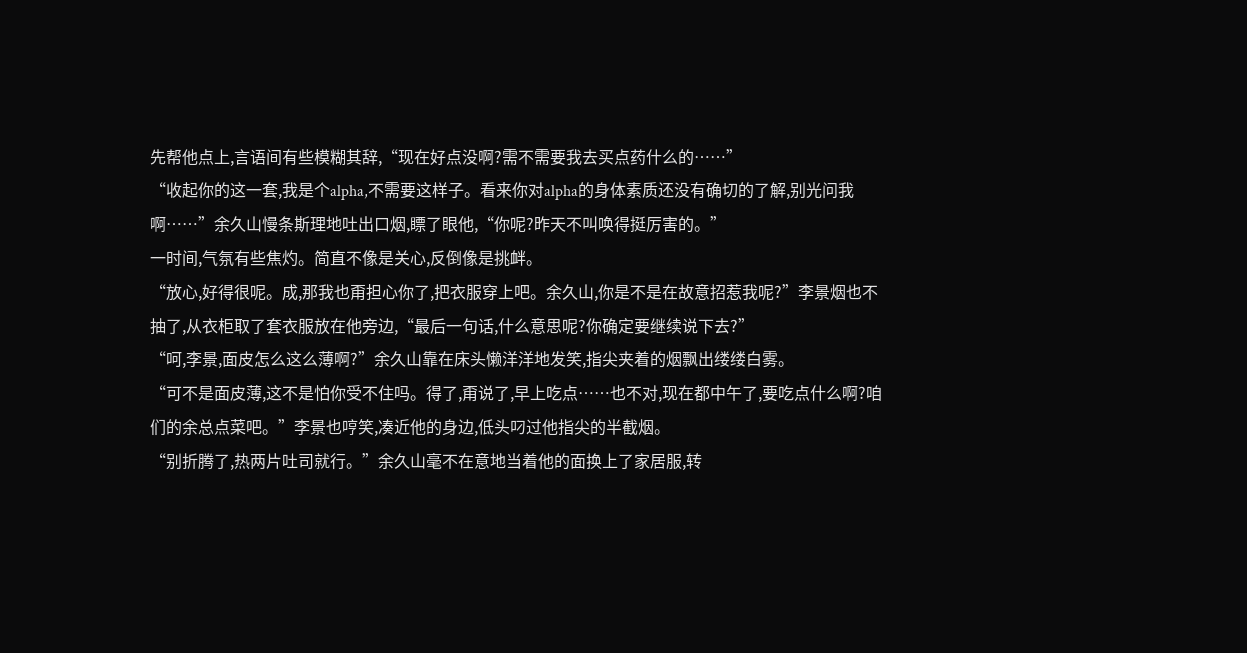先帮他点上,言语间有些模糊其辞,“现在好点没啊?需不需要我去买点药什么的……”
“收起你的这一套,我是个alpha,不需要这样子。看来你对alpha的身体素质还没有确切的了解,别光问我啊……”余久山慢条斯理地吐出口烟,瞟了眼他,“你呢?昨天不叫唤得挺厉害的。”
一时间,气氛有些焦灼。简直不像是关心,反倒像是挑衅。
“放心,好得很呢。成,那我也甭担心你了,把衣服穿上吧。余久山,你是不是在故意招惹我呢?”李景烟也不抽了,从衣柜取了套衣服放在他旁边,“最后一句话,什么意思呢?你确定要继续说下去?”
“呵,李景,面皮怎么这么薄啊?”余久山靠在床头懒洋洋地发笑,指尖夹着的烟飘出缕缕白雾。
“可不是面皮薄,这不是怕你受不住吗。得了,甭说了,早上吃点……也不对,现在都中午了,要吃点什么啊?咱们的余总点菜吧。”李景也哼笑,凑近他的身边,低头叼过他指尖的半截烟。
“别折腾了,热两片吐司就行。”余久山毫不在意地当着他的面换上了家居服,转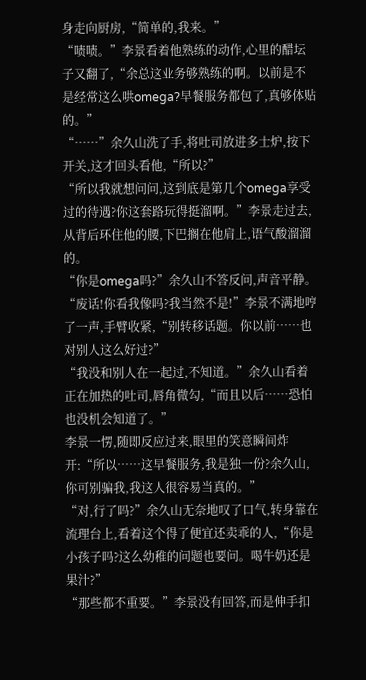身走向厨房,“简单的,我来。”
“啧啧。”李景看着他熟练的动作,心里的醋坛子又翻了,“余总这业务够熟练的啊。以前是不是经常这么哄omega?早餐服务都包了,真够体贴的。”
“……”余久山洗了手,将吐司放进多士炉,按下开关,这才回头看他,“所以?”
“所以我就想问问,这到底是第几个omega享受过的待遇?你这套路玩得挺溜啊。”李景走过去,从背后环住他的腰,下巴搁在他肩上,语气酸溜溜的。
“你是omega吗?”余久山不答反问,声音平静。
“废话!你看我像吗?我当然不是!”李景不满地哼了一声,手臂收紧,“别转移话题。你以前……也对别人这么好过?”
“我没和别人在一起过,不知道。”余久山看着正在加热的吐司,唇角微勾,“而且以后……恐怕也没机会知道了。”
李景一愣,随即反应过来,眼里的笑意瞬间炸开:“所以……这早餐服务,我是独一份?余久山,你可别骗我,我这人很容易当真的。”
“对,行了吗?”余久山无奈地叹了口气,转身靠在流理台上,看着这个得了便宜还卖乖的人,“你是小孩子吗?这么幼稚的问题也要问。喝牛奶还是果汁?”
“那些都不重要。”李景没有回答,而是伸手扣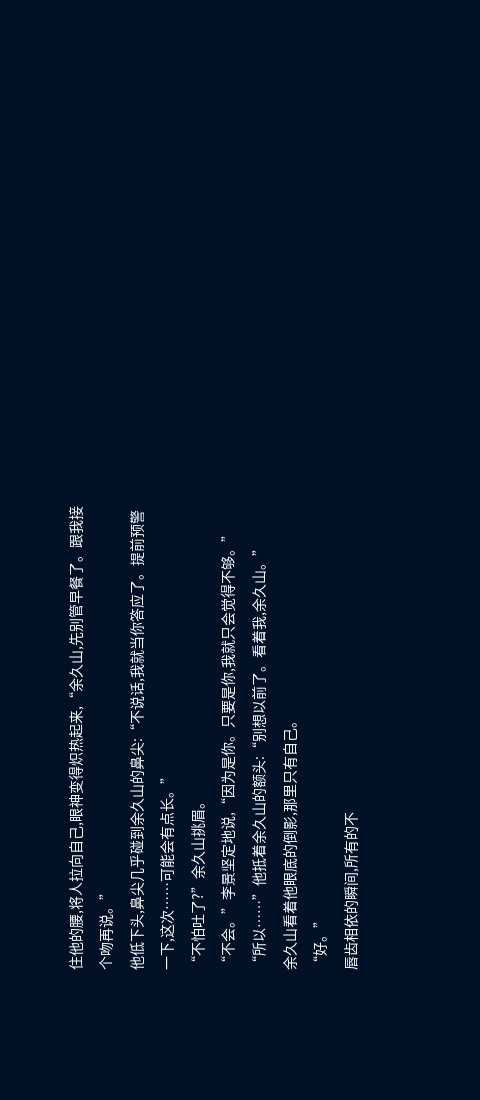住他的腰,将人拉向自己,眼神变得炽热起来,“余久山,先别管早餐了。跟我接个吻再说。”
他低下头,鼻尖几乎碰到余久山的鼻尖:“不说话,我就当你答应了。提前预警一下,这次……可能会有点长。”
“不怕吐了?”余久山挑眉。
“不会。”李景坚定地说,“因为是你。只要是你,我就只会觉得不够。”
“所以……”他抵着余久山的额头:“别想以前了。看着我,余久山。”
余久山看着他眼底的倒影,那里只有自己。
“好。”
唇齿相依的瞬间,所有的不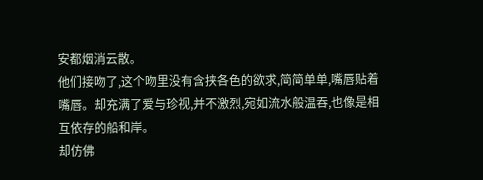安都烟消云散。
他们接吻了,这个吻里没有含挟各色的欲求,简简单单,嘴唇贴着嘴唇。却充满了爱与珍视,并不激烈,宛如流水般温吞,也像是相互依存的船和岸。
却仿佛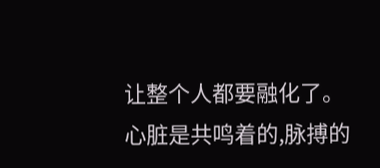让整个人都要融化了。
心脏是共鸣着的,脉搏的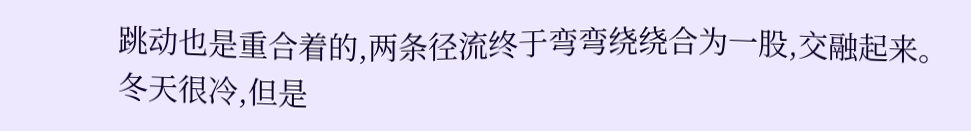跳动也是重合着的,两条径流终于弯弯绕绕合为一股,交融起来。
冬天很冷,但是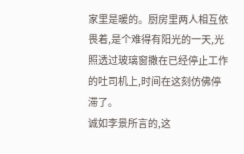家里是暖的。厨房里两人相互依畏着,是个难得有阳光的一天,光照透过玻璃窗撒在已经停止工作的吐司机上,时间在这刻仿佛停滞了。
诚如李景所言的,这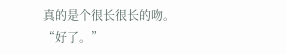真的是个很长很长的吻。
“好了。”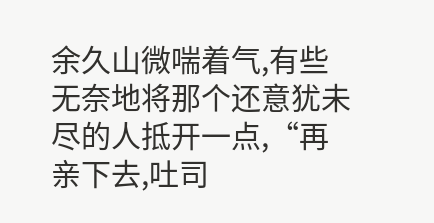余久山微喘着气,有些无奈地将那个还意犹未尽的人抵开一点,“再亲下去,吐司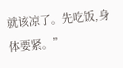就该凉了。先吃饭,身体要紧。”